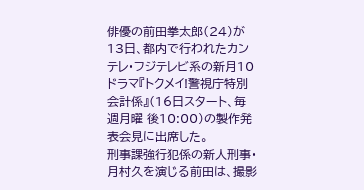俳優の前田拳太郎(24)が13日、都内で行われたカンテレ・フジテレビ系の新月10ドラマ『トクメイ!警視庁特別会計係』(16日スタート、毎週月曜 後10:00)の製作発表会見に出席した。
刑事課強行犯係の新人刑事・月村久を演じる前田は、撮影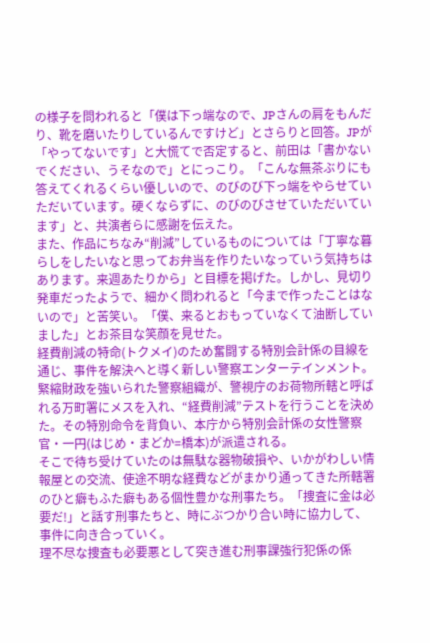の様子を問われると「僕は下っ端なので、JPさんの肩をもんだり、靴を磨いたりしているんですけど」とさらりと回答。JPが「やってないです」と大慌てで否定すると、前田は「書かないでください、うそなので」とにっこり。「こんな無茶ぶりにも答えてくれるくらい優しいので、のびのび下っ端をやらせていただいています。硬くならずに、のびのびさせていただいています」と、共演者らに感謝を伝えた。
また、作品にちなみ“削減”しているものについては「丁寧な暮らしをしたいなと思ってお弁当を作りたいなっていう気持ちはあります。来週あたりから」と目標を掲げた。しかし、見切り発車だったようで、細かく問われると「今まで作ったことはないので」と苦笑い。「僕、来るとおもっていなくて油断していました」とお茶目な笑顔を見せた。
経費削減の特命(トクメイ)のため奮闘する特別会計係の目線を通じ、事件を解決へと導く新しい警察エンターテインメント。緊縮財政を強いられた警察組織が、警視庁のお荷物所轄と呼ばれる万町署にメスを入れ、“経費削減”テストを行うことを決めた。その特別命令を背負い、本庁から特別会計係の女性警察官・一円(はじめ・まどか=橋本)が派遣される。
そこで待ち受けていたのは無駄な器物破損や、いかがわしい情報屋との交流、使途不明な経費などがまかり通ってきた所轄署のひと癖もふた癖もある個性豊かな刑事たち。「捜査に金は必要だ!」と話す刑事たちと、時にぶつかり合い時に協力して、事件に向き合っていく。
理不尽な捜査も必要悪として突き進む刑事課強行犯係の係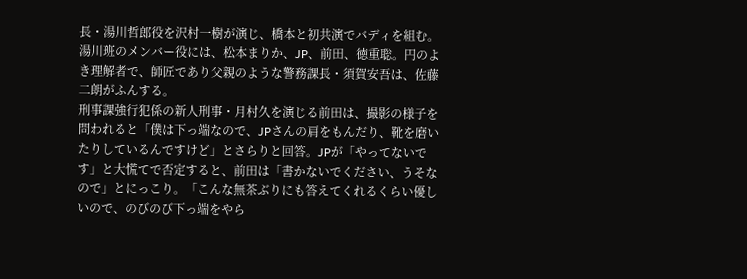長・湯川哲郎役を沢村一樹が演じ、橋本と初共演でバディを組む。湯川班のメンバー役には、松本まりか、JP、前田、徳重聡。円のよき理解者で、師匠であり父親のような警務課長・須賀安吾は、佐藤二朗がふんする。
刑事課強行犯係の新人刑事・月村久を演じる前田は、撮影の様子を問われると「僕は下っ端なので、JPさんの肩をもんだり、靴を磨いたりしているんですけど」とさらりと回答。JPが「やってないです」と大慌てで否定すると、前田は「書かないでください、うそなので」とにっこり。「こんな無茶ぶりにも答えてくれるくらい優しいので、のびのび下っ端をやら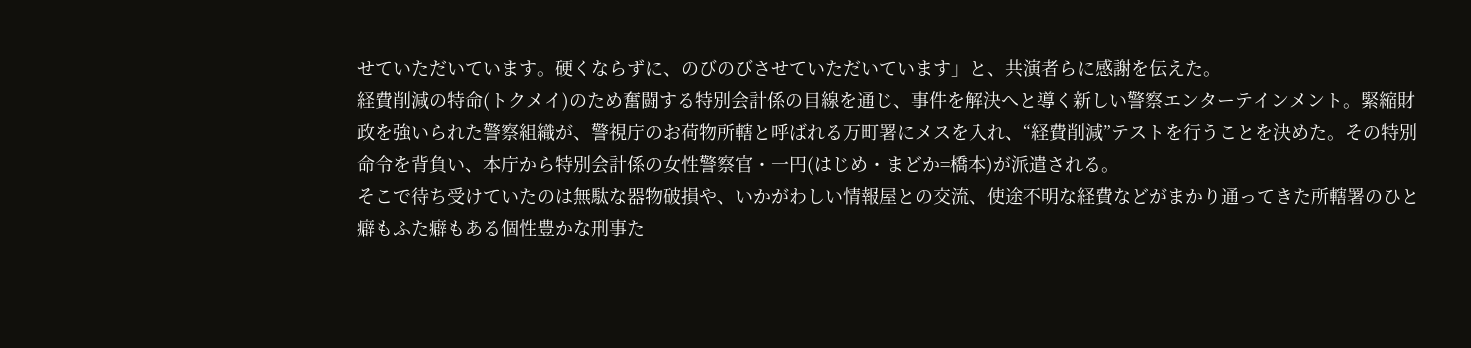せていただいています。硬くならずに、のびのびさせていただいています」と、共演者らに感謝を伝えた。
経費削減の特命(トクメイ)のため奮闘する特別会計係の目線を通じ、事件を解決へと導く新しい警察エンターテインメント。緊縮財政を強いられた警察組織が、警視庁のお荷物所轄と呼ばれる万町署にメスを入れ、“経費削減”テストを行うことを決めた。その特別命令を背負い、本庁から特別会計係の女性警察官・一円(はじめ・まどか=橋本)が派遣される。
そこで待ち受けていたのは無駄な器物破損や、いかがわしい情報屋との交流、使途不明な経費などがまかり通ってきた所轄署のひと癖もふた癖もある個性豊かな刑事た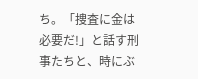ち。「捜査に金は必要だ!」と話す刑事たちと、時にぶ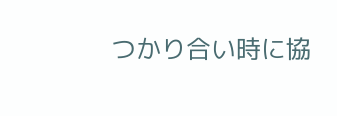つかり合い時に協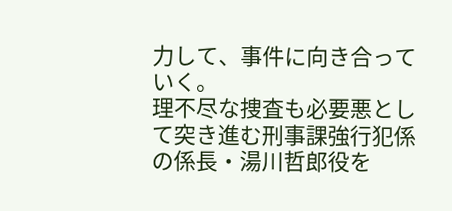力して、事件に向き合っていく。
理不尽な捜査も必要悪として突き進む刑事課強行犯係の係長・湯川哲郎役を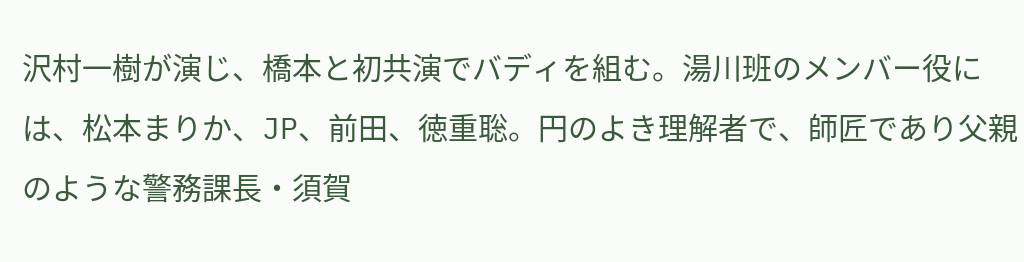沢村一樹が演じ、橋本と初共演でバディを組む。湯川班のメンバー役には、松本まりか、JP、前田、徳重聡。円のよき理解者で、師匠であり父親のような警務課長・須賀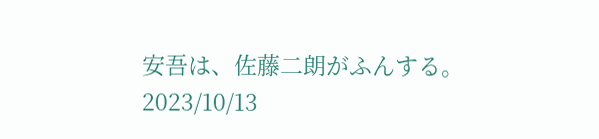安吾は、佐藤二朗がふんする。
2023/10/13